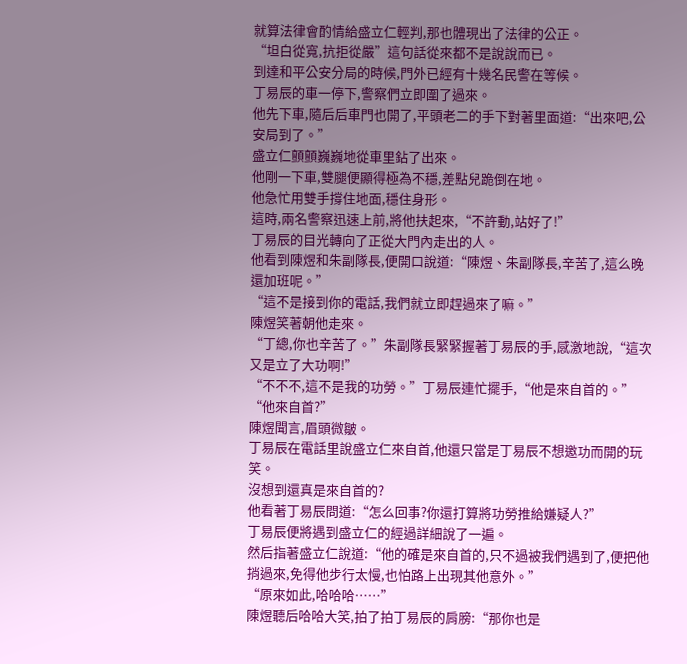就算法律會酌情給盛立仁輕判,那也體現出了法律的公正。
“坦白從寬,抗拒從嚴”這句話從來都不是說說而已。
到達和平公安分局的時候,門外已經有十幾名民警在等候。
丁易辰的車一停下,警察們立即圍了過來。
他先下車,隨后后車門也開了,平頭老二的手下對著里面道:“出來吧,公安局到了。”
盛立仁顫顫巍巍地從車里鉆了出來。
他剛一下車,雙腿便顯得極為不穩,差點兒跪倒在地。
他急忙用雙手撐住地面,穩住身形。
這時,兩名警察迅速上前,將他扶起來,“不許動,站好了!”
丁易辰的目光轉向了正從大門內走出的人。
他看到陳煜和朱副隊長,便開口說道:“陳煜、朱副隊長,辛苦了,這么晚還加班呢。”
“這不是接到你的電話,我們就立即趕過來了嘛。”
陳煜笑著朝他走來。
“丁總,你也辛苦了。”朱副隊長緊緊握著丁易辰的手,感激地說,“這次又是立了大功啊!”
“不不不,這不是我的功勞。”丁易辰連忙擺手,“他是來自首的。”
“他來自首?”
陳煜聞言,眉頭微皺。
丁易辰在電話里說盛立仁來自首,他還只當是丁易辰不想邀功而開的玩笑。
沒想到還真是來自首的?
他看著丁易辰問道:“怎么回事?你還打算將功勞推給嫌疑人?”
丁易辰便將遇到盛立仁的經過詳細說了一遍。
然后指著盛立仁說道:“他的確是來自首的,只不過被我們遇到了,便把他捎過來,免得他步行太慢,也怕路上出現其他意外。”
“原來如此,哈哈哈……”
陳煜聽后哈哈大笑,拍了拍丁易辰的肩膀:“那你也是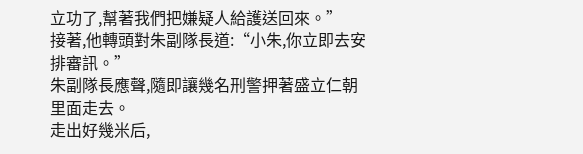立功了,幫著我們把嫌疑人給護送回來。”
接著,他轉頭對朱副隊長道:“小朱,你立即去安排審訊。”
朱副隊長應聲,隨即讓幾名刑警押著盛立仁朝里面走去。
走出好幾米后,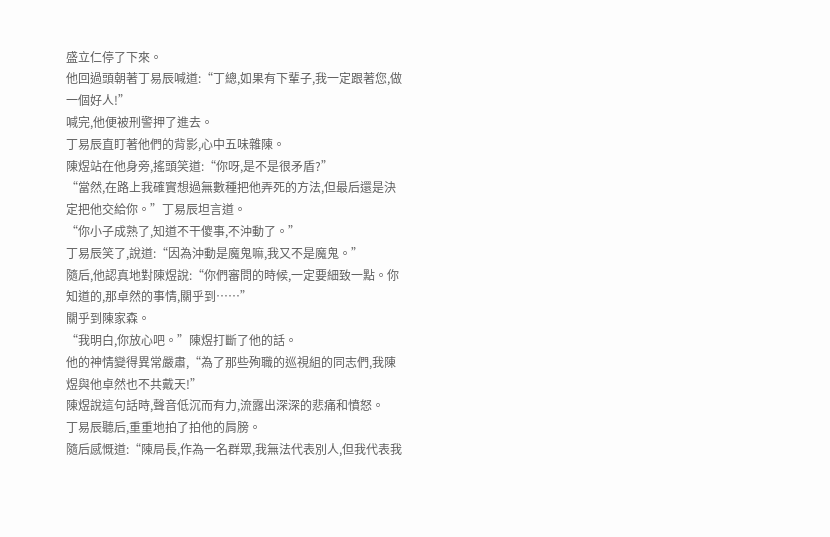盛立仁停了下來。
他回過頭朝著丁易辰喊道:“丁總,如果有下輩子,我一定跟著您,做一個好人!”
喊完,他便被刑警押了進去。
丁易辰直盯著他們的背影,心中五味雜陳。
陳煜站在他身旁,搖頭笑道:“你呀,是不是很矛盾?”
“當然,在路上我確實想過無數種把他弄死的方法,但最后還是決定把他交給你。”丁易辰坦言道。
“你小子成熟了,知道不干傻事,不沖動了。”
丁易辰笑了,說道:“因為沖動是魔鬼嘛,我又不是魔鬼。”
隨后,他認真地對陳煜說:“你們審問的時候,一定要細致一點。你知道的,那卓然的事情,關乎到……”
關乎到陳家森。
“我明白,你放心吧。”陳煜打斷了他的話。
他的神情變得異常嚴肅,“為了那些殉職的巡視組的同志們,我陳煜與他卓然也不共戴天!”
陳煜說這句話時,聲音低沉而有力,流露出深深的悲痛和憤怒。
丁易辰聽后,重重地拍了拍他的肩膀。
隨后感慨道:“陳局長,作為一名群眾,我無法代表別人,但我代表我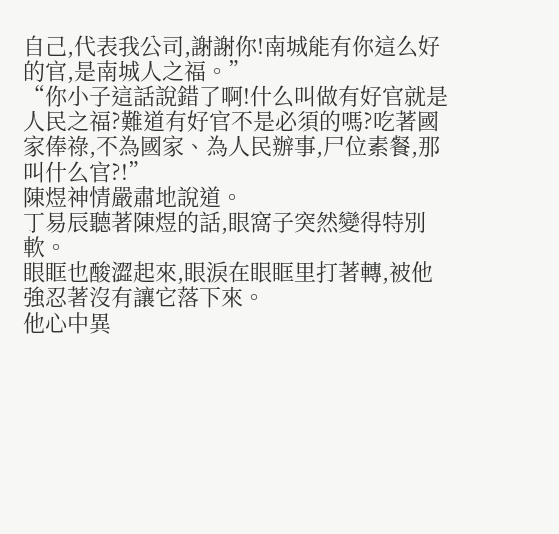自己,代表我公司,謝謝你!南城能有你這么好的官,是南城人之福。”
“你小子這話說錯了啊!什么叫做有好官就是人民之福?難道有好官不是必須的嗎?吃著國家俸祿,不為國家、為人民辦事,尸位素餐,那叫什么官?!”
陳煜神情嚴肅地說道。
丁易辰聽著陳煜的話,眼窩子突然變得特別軟。
眼眶也酸澀起來,眼淚在眼眶里打著轉,被他強忍著沒有讓它落下來。
他心中異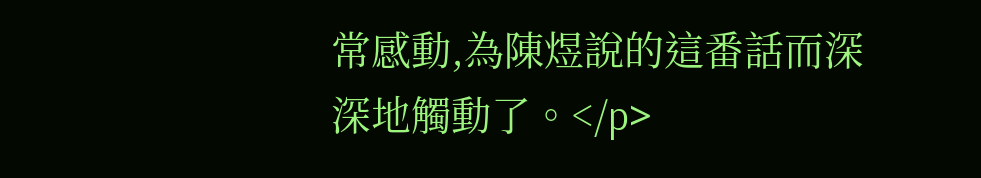常感動,為陳煜說的這番話而深深地觸動了。</p>